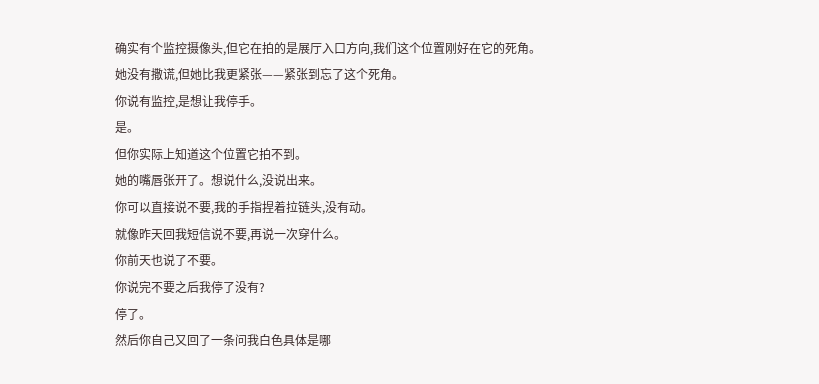确实有个监控摄像头,但它在拍的是展厅入口方向,我们这个位置刚好在它的死角。
她没有撒谎,但她比我更紧张——紧张到忘了这个死角。
你说有监控,是想让我停手。
是。
但你实际上知道这个位置它拍不到。
她的嘴唇张开了。想说什么,没说出来。
你可以直接说不要,我的手指捏着拉链头,没有动。
就像昨天回我短信说不要,再说一次穿什么。
你前天也说了不要。
你说完不要之后我停了没有?
停了。
然后你自己又回了一条问我白色具体是哪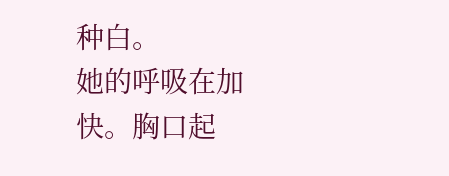种白。
她的呼吸在加快。胸口起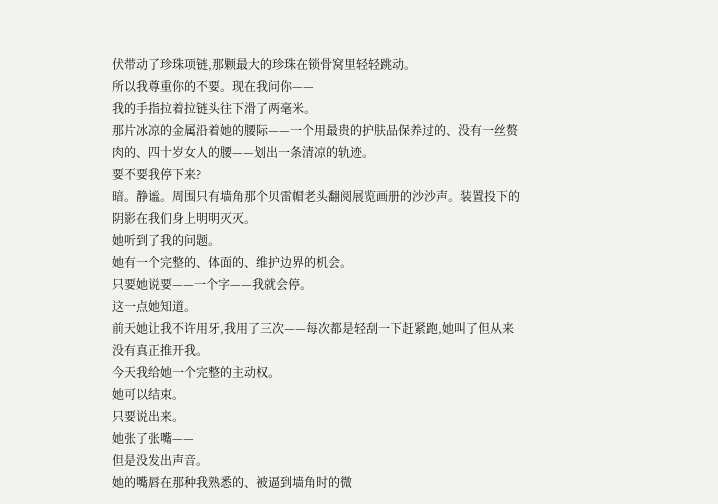伏带动了珍珠项链,那颗最大的珍珠在锁骨窝里轻轻跳动。
所以我尊重你的不要。现在我问你——
我的手指拉着拉链头往下滑了两毫米。
那片冰凉的金属沿着她的腰际——一个用最贵的护肤品保养过的、没有一丝赘肉的、四十岁女人的腰——划出一条清凉的轨迹。
要不要我停下来?
暗。静谧。周围只有墙角那个贝雷帽老头翻阅展览画册的沙沙声。装置投下的阴影在我们身上明明灭灭。
她听到了我的问题。
她有一个完整的、体面的、维护边界的机会。
只要她说要——一个字——我就会停。
这一点她知道。
前天她让我不许用牙,我用了三次——每次都是轻刮一下赶紧跑,她叫了但从来没有真正推开我。
今天我给她一个完整的主动权。
她可以结束。
只要说出来。
她张了张嘴——
但是没发出声音。
她的嘴唇在那种我熟悉的、被逼到墙角时的微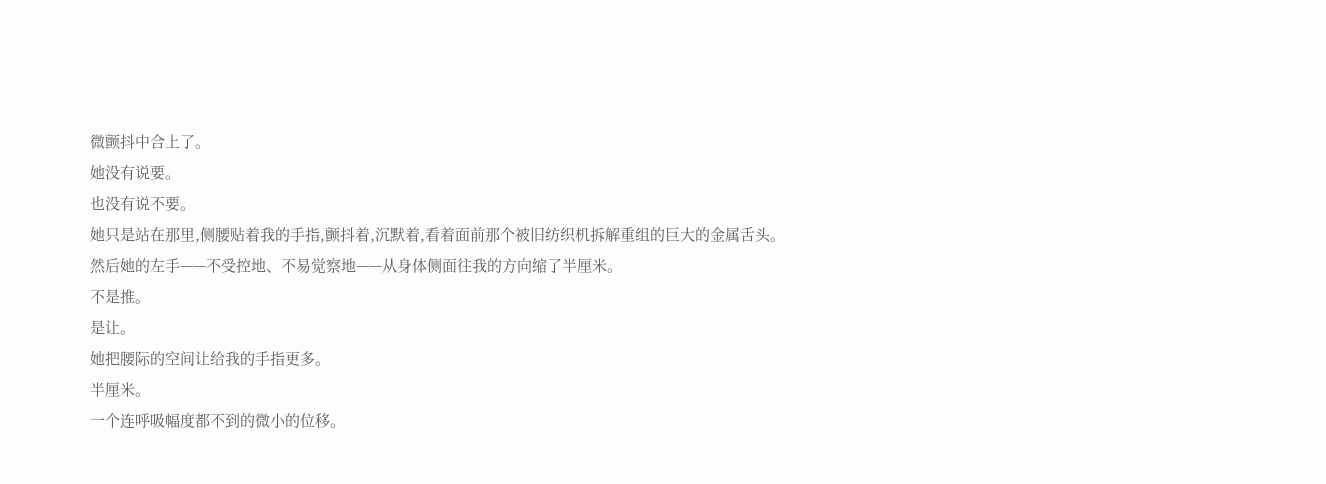微颤抖中合上了。
她没有说要。
也没有说不要。
她只是站在那里,侧腰贴着我的手指,颤抖着,沉默着,看着面前那个被旧纺织机拆解重组的巨大的金属舌头。
然后她的左手——不受控地、不易觉察地——从身体侧面往我的方向缩了半厘米。
不是推。
是让。
她把腰际的空间让给我的手指更多。
半厘米。
一个连呼吸幅度都不到的微小的位移。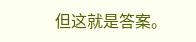但这就是答案。